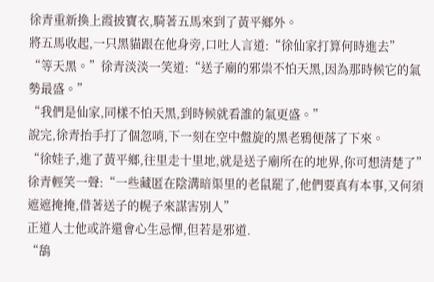徐青重新換上霞披寶衣,騎著五馬來到了黃平鄉外。
將五馬收起,一只黑貓跟在他身旁,口吐人言道:“徐仙家打算何時進去”
“等天黑。”徐青淡淡一笑道:“送子廟的邪祟不怕天黑,因為那時候它的氣勢最盛。”
“我們是仙家,同樣不怕天黑,到時候就看誰的氣更盛。”
說完,徐青抬手打了個忽哨,下一刻在空中盤旋的黑老鴉便落了下來。
“徐娃子,進了黃平鄉,往里走十里地,就是送子廟所在的地界,你可想清楚了”
徐青輕笑一聲:“一些藏匿在陰溝暗渠里的老鼠罷了,他們要真有本事,又何須遮遮掩掩,借著送子的幌子來謀害別人”
正道人士他或許還會心生忌憚,但若是邪道.
“鴰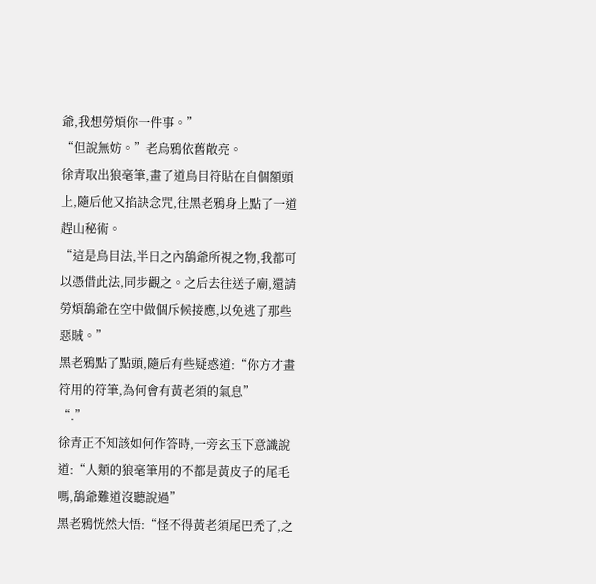爺,我想勞煩你一件事。”
“但說無妨。”老烏鴉依舊敞亮。
徐青取出狼毫筆,畫了道鳥目符貼在自個額頭上,隨后他又掐訣念咒,往黑老鴉身上點了一道趕山秘術。
“這是鳥目法,半日之內鴰爺所視之物,我都可以憑借此法,同步觀之。之后去往送子廟,還請勞煩鴰爺在空中做個斥候接應,以免逃了那些惡賊。”
黑老鴉點了點頭,隨后有些疑惑道:“你方才畫符用的符筆,為何會有黃老須的氣息”
“.”
徐青正不知該如何作答時,一旁玄玉下意識說道:“人類的狼毫筆用的不都是黃皮子的尾毛嗎,鴰爺難道沒聽說過”
黑老鴉恍然大悟:“怪不得黃老須尾巴禿了,之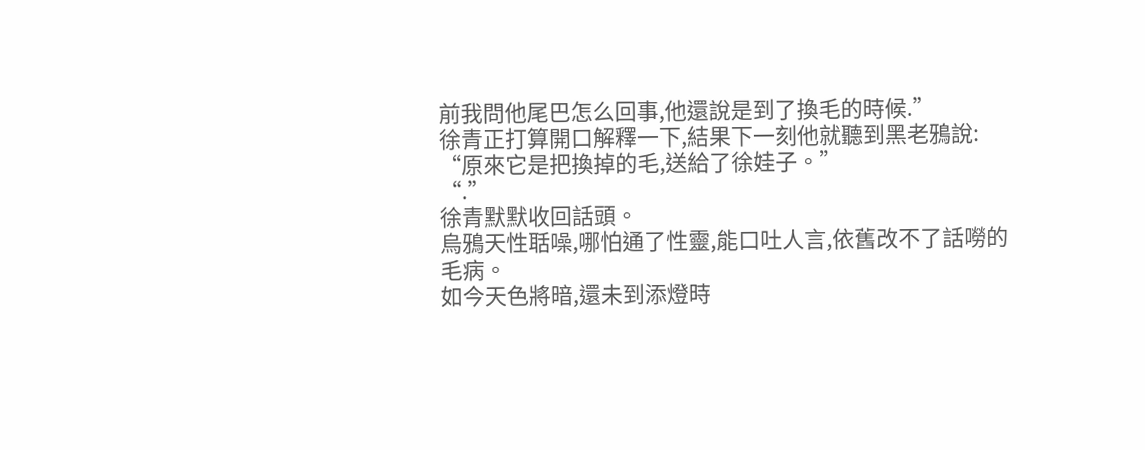前我問他尾巴怎么回事,他還說是到了換毛的時候.”
徐青正打算開口解釋一下,結果下一刻他就聽到黑老鴉說:
“原來它是把換掉的毛,送給了徐娃子。”
“.”
徐青默默收回話頭。
烏鴉天性聒噪,哪怕通了性靈,能口吐人言,依舊改不了話嘮的毛病。
如今天色將暗,還未到添燈時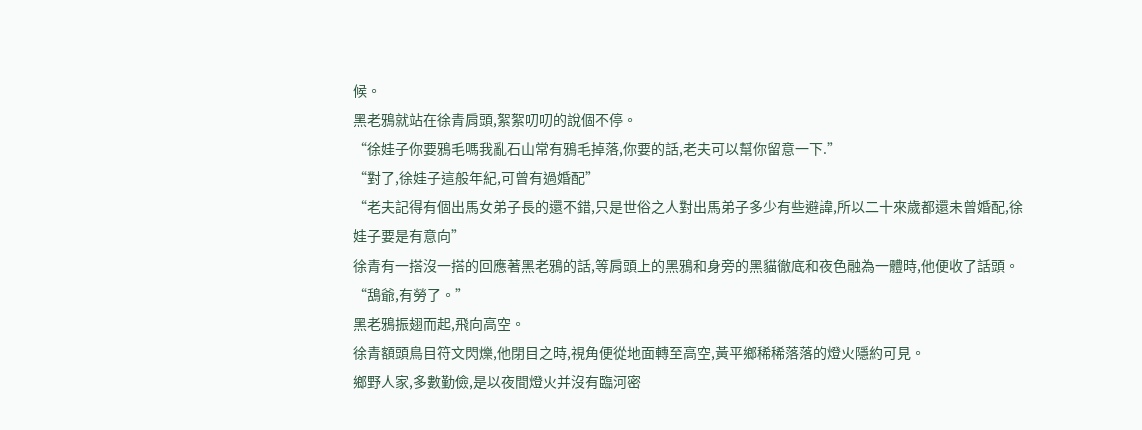候。
黑老鴉就站在徐青肩頭,絮絮叨叨的說個不停。
“徐娃子你要鴉毛嗎我亂石山常有鴉毛掉落,你要的話,老夫可以幫你留意一下.”
“對了,徐娃子這般年紀,可曾有過婚配”
“老夫記得有個出馬女弟子長的還不錯,只是世俗之人對出馬弟子多少有些避諱,所以二十來歲都還未曾婚配,徐娃子要是有意向”
徐青有一搭沒一搭的回應著黑老鴉的話,等肩頭上的黑鴉和身旁的黑貓徹底和夜色融為一體時,他便收了話頭。
“鴰爺,有勞了。”
黑老鴉振翅而起,飛向高空。
徐青額頭鳥目符文閃爍,他閉目之時,視角便從地面轉至高空,黃平鄉稀稀落落的燈火隱約可見。
鄉野人家,多數勤儉,是以夜間燈火并沒有臨河密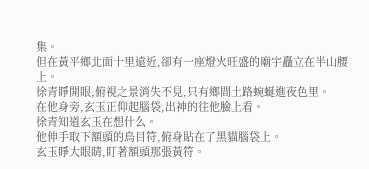集。
但在黃平鄉北面十里遠近,卻有一座燈火旺盛的廟宇矗立在半山腰上。
徐青睜開眼,俯視之景消失不見,只有鄉間土路蜿蜒進夜色里。
在他身旁,玄玉正仰起腦袋,出神的往他臉上看。
徐青知道玄玉在想什么。
他伸手取下額頭的鳥目符,俯身貼在了黑貓腦袋上。
玄玉睜大眼睛,盯著額頭那張黃符。